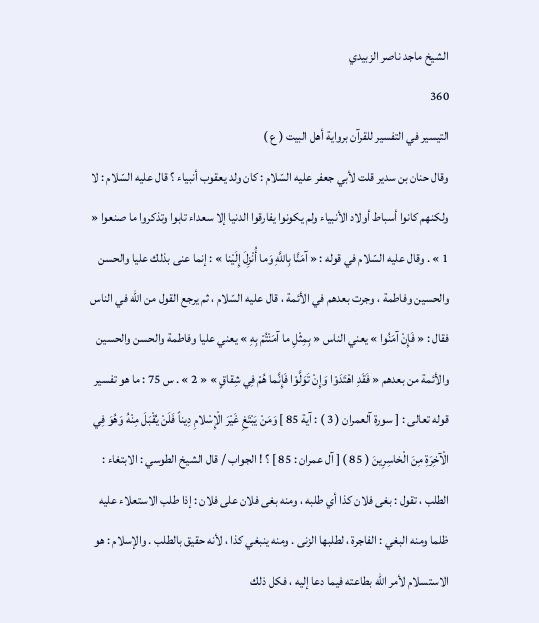الشيخ ماجد ناصر الزبيدي
360
التيسير في التفسير للقرآن برواية أهل البيت ( ع )
وقال حنان بن سدير قلت لأبي جعفر عليه السّلام : كان ولد يعقوب أنبياء ؟ قال عليه السّلام : لا ولكنهم كانوا أسباط أولاد الأنبياء ولم يكونوا يفارقوا الدنيا إلا سعداء تابوا وتذكروا ما صنعوا « 1 » . وقال عليه السّلام في قوله : « آمَنَّا بِاللَّهِ وَما أُنْزِلَ إِلَيْنا » : إنما عنى بذلك عليا والحسن والحسين وفاطمة ، وجرت بعدهم في الأئمة ، قال عليه السّلام ، ثم يرجع القول من اللّه في الناس فقال : « فَإِنْ آمَنُوا » يعني الناس « بِمِثْلِ ما آمَنْتُمْ بِهِ » يعني عليا وفاطمة والحسن والحسين والأئمة من بعدهم « فَقَدِ اهْتَدَوْا وَإِنْ تَوَلَّوْا فَإِنَّما هُمْ فِي شِقاقٍ » « 2 » . س 75 : ما هو تفسير قوله تعالى : [ سورة آلعمران ( 3 ) : آية 85 ] وَمَنْ يَبْتَغِ غَيْرَ الْإِسْلامِ دِيناً فَلَنْ يُقْبَلَ مِنْهُ وَهُوَ فِي الْآخِرَةِ مِنَ الْخاسِرِينَ ( 85 ) [ آل عمران : 85 ] ؟ ! الجواب / قال الشيخ الطوسي : الابتغاء : الطلب ، تقول : بغى فلان كذا أي طلبه ، ومنه بغى فلان على فلان : إذا طلب الاستعلاء عليه ظلما ومنه البغي : الفاجرة ، لطلبها الزنى . ومنه ينبغي كذا ، لأنه حقيق بالطلب . والإسلام : هو الاستسلام لأمر اللّه بطاعته فيما دعا إليه ، فكل ذلك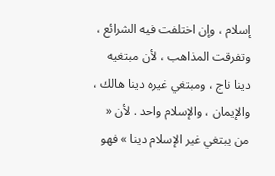إسلام ، وإن اختلفت فيه الشرائع ، وتفرقت المذاهب ، لأن مبتغيه دينا ناج ، ومبتغي غيره دينا هالك ، والإيمان ، والإسلام واحد . لأن « من يبتغي غير الإسلام دينا » فهو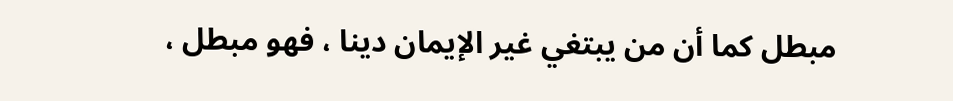مبطل كما أن من يبتغي غير الإيمان دينا ، فهو مبطل ،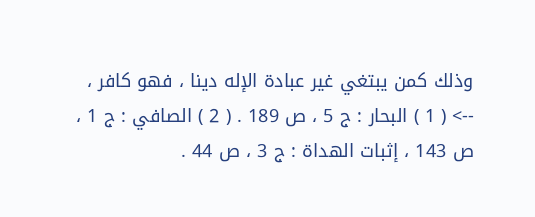وذلك كمن يبتغي غير عبادة الإله دينا ، فهو كافر ،
--> ( 1 ) البحار : ج 5 ، ص 189 . ( 2 ) الصافي : ج 1 ، ص 143 ، إثبات الهداة : ج 3 ، ص 44 .